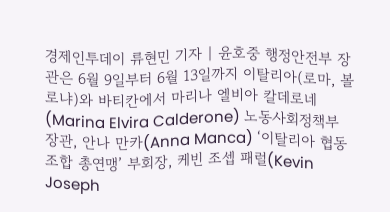경제인투데이 류현민 기자 | 윤호중 행정안전부 장관은 6월 9일부터 6월 13일까지 이탈리아(로마, 볼로냐)와 바티칸에서 마리나 엘비아 칼데로네(Marina Elvira Calderone) 노동사회정책부 장관, 안나 만카(Anna Manca) ‘이탈리아 협동조합 총연맹’ 부회장, 케빈 조셉 패럴(Kevin Joseph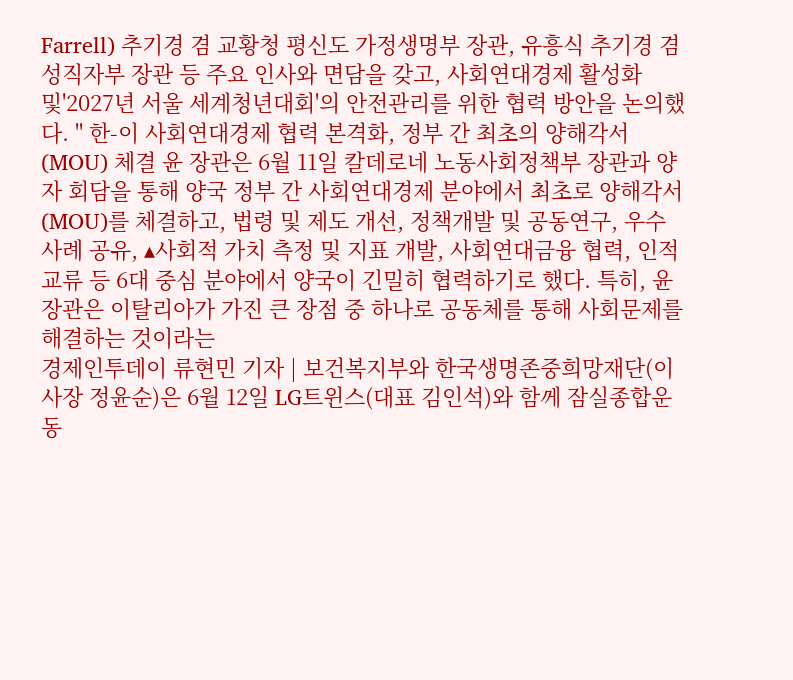Farrell) 추기경 겸 교황청 평신도 가정생명부 장관, 유흥식 추기경 겸 성직자부 장관 등 주요 인사와 면담을 갖고, 사회연대경제 활성화 및'2027년 서울 세계청년대회'의 안전관리를 위한 협력 방안을 논의했다. '' 한-이 사회연대경제 협력 본격화, 정부 간 최초의 양해각서(MOU) 체결 윤 장관은 6월 11일 칼데로네 노동사회정책부 장관과 양자 회담을 통해 양국 정부 간 사회연대경제 분야에서 최초로 양해각서(MOU)를 체결하고, 법령 및 제도 개선, 정책개발 및 공동연구, 우수사례 공유, ▴사회적 가치 측정 및 지표 개발, 사회연대금융 협력, 인적 교류 등 6대 중심 분야에서 양국이 긴밀히 협력하기로 했다. 특히, 윤 장관은 이탈리아가 가진 큰 장점 중 하나로 공동체를 통해 사회문제를 해결하는 것이라는
경제인투데이 류현민 기자 | 보건복지부와 한국생명존중희망재단(이사장 정윤순)은 6월 12일 LG트윈스(대표 김인석)와 함께 잠실종합운동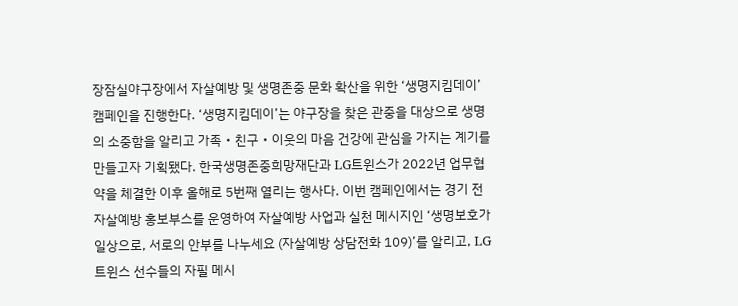장잠실야구장에서 자살예방 및 생명존중 문화 확산을 위한 ‘생명지킴데이’ 캠페인을 진행한다. ‘생명지킴데이’는 야구장을 찾은 관중을 대상으로 생명의 소중함을 알리고 가족‧친구‧이웃의 마음 건강에 관심을 가지는 계기를 만들고자 기획됐다. 한국생명존중희망재단과 LG트윈스가 2022년 업무협약을 체결한 이후 올해로 5번째 열리는 행사다. 이번 캠페인에서는 경기 전 자살예방 홍보부스를 운영하여 자살예방 사업과 실천 메시지인 ‘생명보호가 일상으로, 서로의 안부를 나누세요 (자살예방 상담전화 109)’를 알리고, LG트윈스 선수들의 자필 메시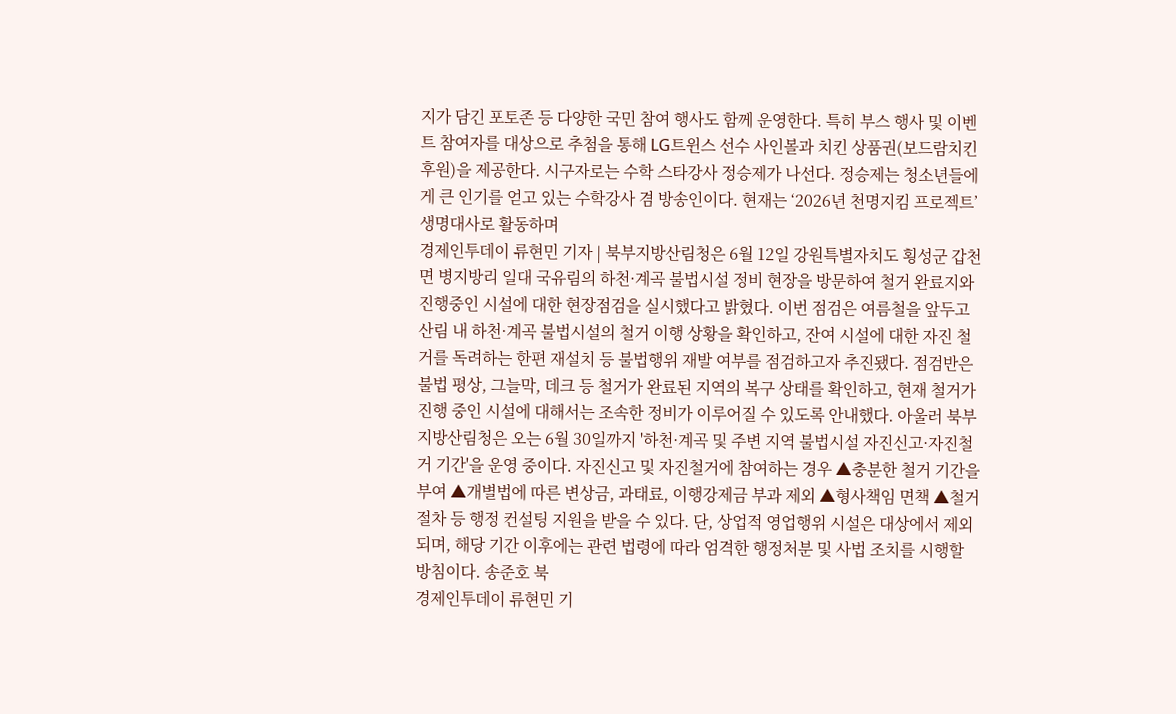지가 담긴 포토존 등 다양한 국민 참여 행사도 함께 운영한다. 특히 부스 행사 및 이벤트 참여자를 대상으로 추첨을 통해 LG트윈스 선수 사인볼과 치킨 상품권(보드람치킨 후원)을 제공한다. 시구자로는 수학 스타강사 정승제가 나선다. 정승제는 청소년들에게 큰 인기를 얻고 있는 수학강사 겸 방송인이다. 현재는 ‘2026년 천명지킴 프로젝트’ 생명대사로 활동하며
경제인투데이 류현민 기자 | 북부지방산림청은 6월 12일 강원특별자치도 횡성군 갑천면 병지방리 일대 국유림의 하천·계곡 불법시설 정비 현장을 방문하여 철거 완료지와 진행중인 시설에 대한 현장점검을 실시했다고 밝혔다. 이번 점검은 여름철을 앞두고 산림 내 하천·계곡 불법시설의 철거 이행 상황을 확인하고, 잔여 시설에 대한 자진 철거를 독려하는 한편 재설치 등 불법행위 재발 여부를 점검하고자 추진됐다. 점검반은 불법 평상, 그늘막, 데크 등 철거가 완료된 지역의 복구 상태를 확인하고, 현재 철거가 진행 중인 시설에 대해서는 조속한 정비가 이루어질 수 있도록 안내했다. 아울러 북부지방산림청은 오는 6월 30일까지 '하천·계곡 및 주변 지역 불법시설 자진신고·자진철거 기간'을 운영 중이다. 자진신고 및 자진철거에 참여하는 경우 ▲충분한 철거 기간을 부여 ▲개별법에 따른 변상금, 과태료, 이행강제금 부과 제외 ▲형사책임 면책 ▲철거 절차 등 행정 컨설팅 지원을 받을 수 있다. 단, 상업적 영업행위 시설은 대상에서 제외되며, 해당 기간 이후에는 관련 법령에 따라 엄격한 행정처분 및 사법 조치를 시행할 방침이다. 송준호 북
경제인투데이 류현민 기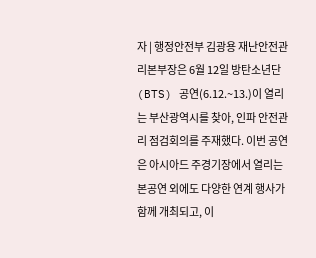자 | 행정안전부 김광용 재난안전관리본부장은 6월 12일 방탄소년단(BTS) 공연(6.12.~13.)이 열리는 부산광역시를 찾아, 인파 안전관리 점검회의를 주재했다. 이번 공연은 아시아드 주경기장에서 열리는 본공연 외에도 다양한 연계 행사가 함께 개최되고, 이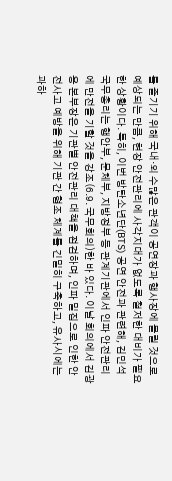를 즐기기 위해 국내·외 수많은 관객이 공연장과 행사장에 몰릴 것으로 예상되는 만큼, 현장 안전관리에 사각지대가 없도록 철저한 대비가 필요한 상황이다. 특히, 이번 방탄소년단(BTS) 공연 안전과 관련해, 김민석 국무총리는 행안부, 문체부, 지방정부 등 관계기관에서 인파 안전관리에 만전을 기할 것을 강조(6.9. 국무회의)한 바 있다. 이날 회의에서 김광용 본부장은 기관별 안전관리 대책을 점검하며, 인파 밀집으로 인한 안전사고 예방을 위해 기관 간 협조 체계를 긴밀히 구축하고, 유사시에는 과하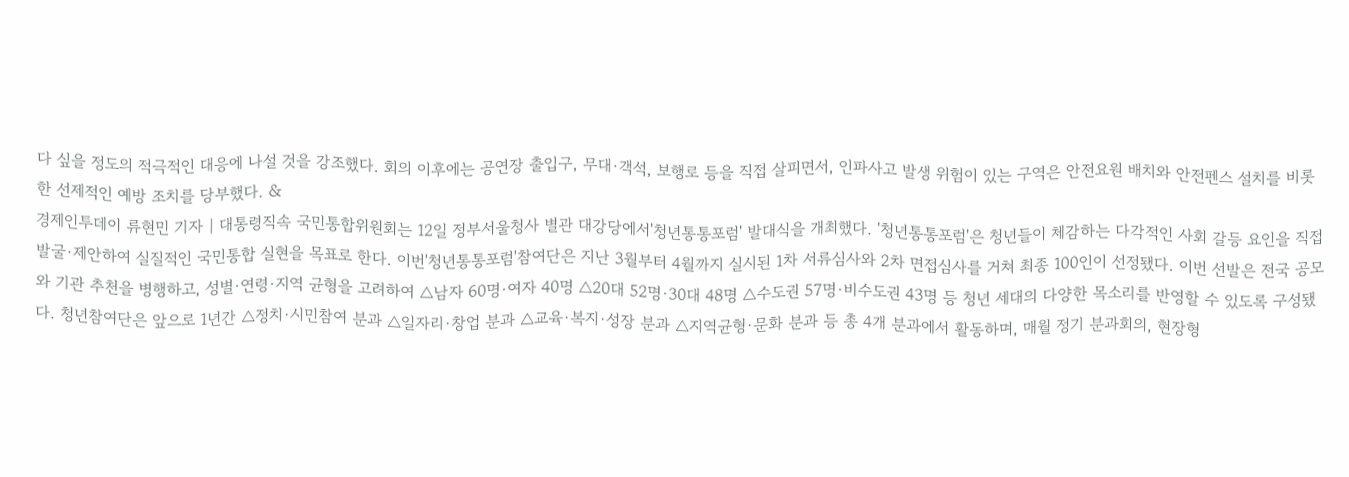다 싶을 정도의 적극적인 대응에 나설 것을 강조했다. 회의 이후에는 공연장 출입구, 무대·객석, 보행로 등을 직접 살피면서, 인파사고 발생 위험이 있는 구역은 안전요원 배치와 안전펜스 설치를 비롯한 선제적인 예방 조치를 당부했다. &
경제인투데이 류현민 기자 | 대통령직속 국민통합위원회는 12일 정부서울청사 별관 대강당에서'청년통통포럼' 발대식을 개최했다. '청년통통포럼'은 청년들이 체감하는 다각적인 사회 갈등 요인을 직접 발굴·제안하여 실질적인 국민통합 실현을 목표로 한다. 이번'청년통통포럼'참여단은 지난 3월부터 4월까지 실시된 1차 서류심사와 2차 면접심사를 거쳐 최종 100인이 선정됐다. 이번 선발은 전국 공모와 기관 추천을 병행하고, 성별·연령·지역 균형을 고려하여 △남자 60명·여자 40명 △20대 52명·30대 48명 △수도권 57명·비수도권 43명 등 청년 세대의 다양한 목소리를 반영할 수 있도록 구성됐다. 청년참여단은 앞으로 1년간 △정치·시민참여 분과 △일자리·창업 분과 △교육·복지·성장 분과 △지역균형·문화 분과 등 총 4개 분과에서 활동하며, 매월 정기 분과회의, 현장형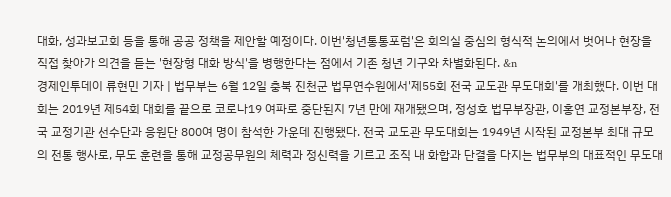대화, 성과보고회 등을 통해 공공 정책을 제안할 예정이다. 이번'청년통통포럼'은 회의실 중심의 형식적 논의에서 벗어나 현장을 직접 찾아가 의견을 듣는 '현장형 대화 방식'을 병행한다는 점에서 기존 청년 기구와 차별화된다. &n
경제인투데이 류현민 기자 | 법무부는 6월 12일 충북 진천군 법무연수원에서'제55회 전국 교도관 무도대회'를 개최했다. 이번 대회는 2019년 제54회 대회를 끝으로 코로나19 여파로 중단된지 7년 만에 재개됐으며, 정성호 법무부장관, 이홍연 교정본부장, 전국 교정기관 선수단과 응원단 800여 명이 참석한 가운데 진행됐다. 전국 교도관 무도대회는 1949년 시작된 교정본부 최대 규모의 전통 행사로, 무도 훈련을 통해 교정공무원의 체력과 정신력을 기르고 조직 내 화합과 단결을 다지는 법무부의 대표적인 무도대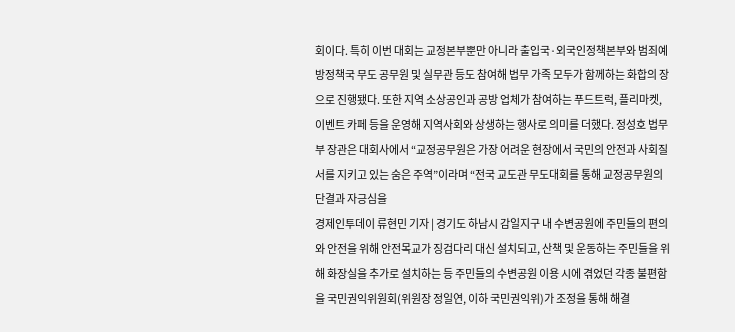회이다. 특히 이번 대회는 교정본부뿐만 아니라 출입국·외국인정책본부와 범죄예방정책국 무도 공무원 및 실무관 등도 참여해 법무 가족 모두가 함께하는 화합의 장으로 진행됐다. 또한 지역 소상공인과 공방 업체가 참여하는 푸드트럭, 플리마켓, 이벤트 카페 등을 운영해 지역사회와 상생하는 행사로 의미를 더했다. 정성호 법무부 장관은 대회사에서 “교정공무원은 가장 어려운 현장에서 국민의 안전과 사회질서를 지키고 있는 숨은 주역”이라며 “전국 교도관 무도대회를 통해 교정공무원의 단결과 자긍심을
경제인투데이 류현민 기자 | 경기도 하남시 감일지구 내 수변공원에 주민들의 편의와 안전을 위해 안전목교가 징검다리 대신 설치되고, 산책 및 운동하는 주민들을 위해 화장실을 추가로 설치하는 등 주민들의 수변공원 이용 시에 겪었던 각종 불편함을 국민권익위원회(위원장 정일연, 이하 국민권익위)가 조정을 통해 해결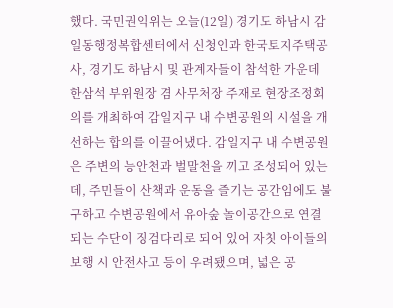했다. 국민권익위는 오늘(12일) 경기도 하남시 감일동행정복합센터에서 신청인과 한국토지주택공사, 경기도 하남시 및 관계자들이 참석한 가운데 한삼석 부위원장 겸 사무처장 주재로 현장조정회의를 개최하여 감일지구 내 수변공원의 시설을 개선하는 합의를 이끌어냈다. 감일지구 내 수변공원은 주변의 능안천과 벌말천을 끼고 조성되어 있는데, 주민들이 산책과 운동을 즐기는 공간임에도 불구하고 수변공원에서 유아숲 놀이공간으로 연결되는 수단이 징검다리로 되어 있어 자칫 아이들의 보행 시 안전사고 등이 우려됐으며, 넓은 공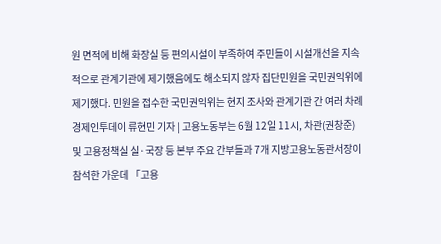원 면적에 비해 화장실 등 편의시설이 부족하여 주민들이 시설개선을 지속적으로 관계기관에 제기했음에도 해소되지 않자 집단민원을 국민권익위에 제기했다. 민원을 접수한 국민권익위는 현지 조사와 관계기관 간 여러 차례
경제인투데이 류현민 기자 | 고용노동부는 6월 12일 11시, 차관(권창준) 및 고용정책실 실·국장 등 본부 주요 간부들과 7개 지방고용노동관서장이 참석한 가운데 「고용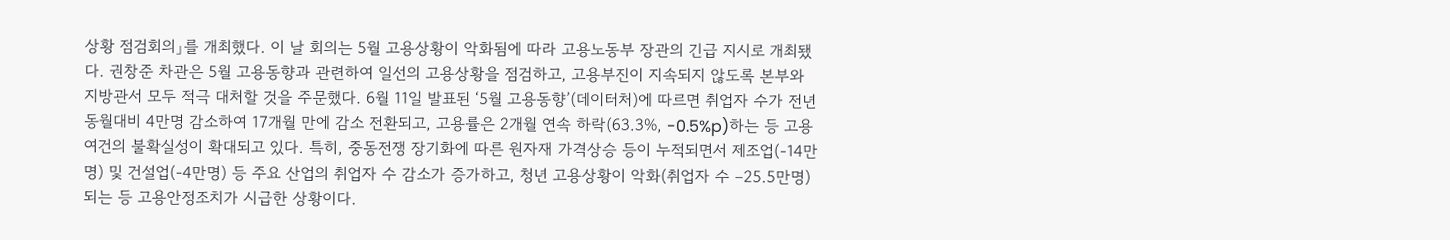상황 점검회의」를 개최했다. 이 날 회의는 5월 고용상황이 악화됨에 따라 고용노동부 장관의 긴급 지시로 개최됐다. 권창준 차관은 5월 고용동향과 관련하여 일선의 고용상황을 점검하고, 고용부진이 지속되지 않도록 본부와 지방관서 모두 적극 대처할 것을 주문했다. 6월 11일 발표된 ‘5월 고용동향’(데이터처)에 따르면 취업자 수가 전년 동월대비 4만명 감소하여 17개월 만에 감소 전환되고, 고용률은 2개월 연속 하락(63.3%, -0.5%p)하는 등 고용여건의 불확실성이 확대되고 있다. 특히, 중동전쟁 장기화에 따른 원자재 가격상승 등이 누적되면서 제조업(-14만명) 및 건설업(-4만명) 등 주요 산업의 취업자 수 감소가 증가하고, 청년 고용상황이 악화(취업자 수 –25.5만명)되는 등 고용안정조치가 시급한 상황이다.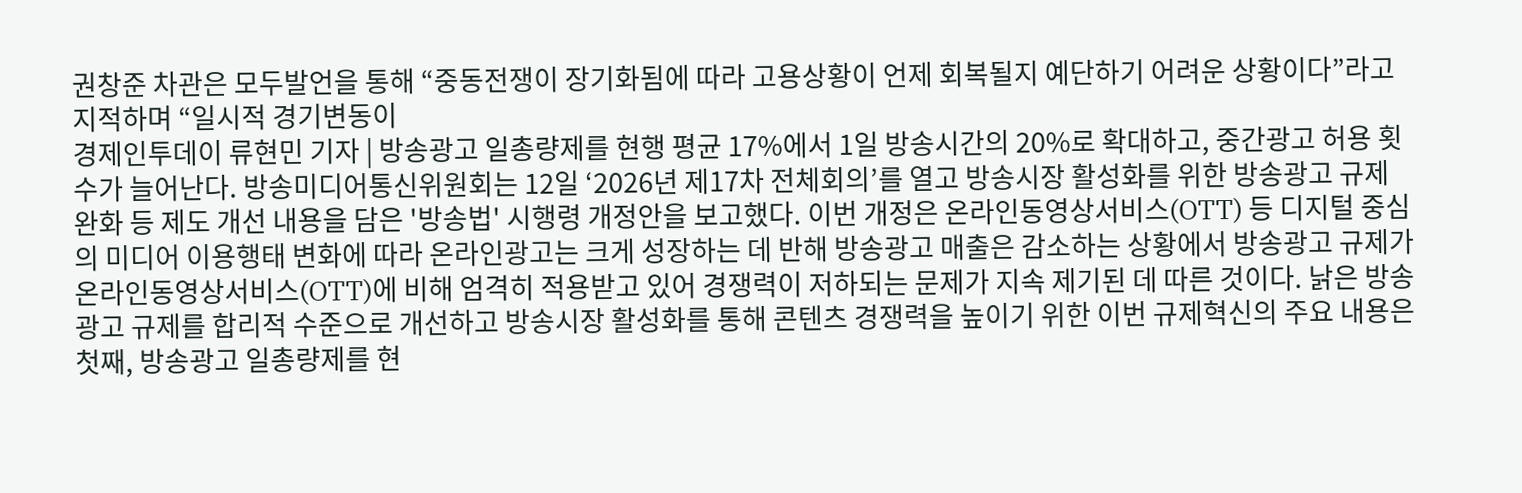권창준 차관은 모두발언을 통해 “중동전쟁이 장기화됨에 따라 고용상황이 언제 회복될지 예단하기 어려운 상황이다”라고 지적하며 “일시적 경기변동이
경제인투데이 류현민 기자 | 방송광고 일총량제를 현행 평균 17%에서 1일 방송시간의 20%로 확대하고, 중간광고 허용 횟수가 늘어난다. 방송미디어통신위원회는 12일 ‘2026년 제17차 전체회의’를 열고 방송시장 활성화를 위한 방송광고 규제 완화 등 제도 개선 내용을 담은 '방송법' 시행령 개정안을 보고했다. 이번 개정은 온라인동영상서비스(OTT) 등 디지털 중심의 미디어 이용행태 변화에 따라 온라인광고는 크게 성장하는 데 반해 방송광고 매출은 감소하는 상황에서 방송광고 규제가 온라인동영상서비스(OTT)에 비해 엄격히 적용받고 있어 경쟁력이 저하되는 문제가 지속 제기된 데 따른 것이다. 낡은 방송광고 규제를 합리적 수준으로 개선하고 방송시장 활성화를 통해 콘텐츠 경쟁력을 높이기 위한 이번 규제혁신의 주요 내용은 첫째, 방송광고 일총량제를 현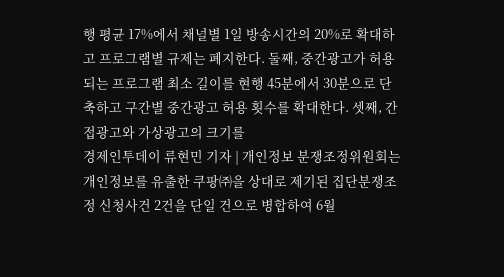행 평균 17%에서 채널별 1일 방송시간의 20%로 확대하고 프로그램별 규제는 폐지한다. 둘째, 중간광고가 허용되는 프로그램 최소 길이를 현행 45분에서 30분으로 단축하고 구간별 중간광고 허용 횟수를 확대한다. 셋째, 간접광고와 가상광고의 크기를
경제인투데이 류현민 기자 | 개인정보 분쟁조정위원회는 개인정보를 유출한 쿠팡㈜을 상대로 제기된 집단분쟁조정 신청사건 2건을 단일 건으로 병합하여 6월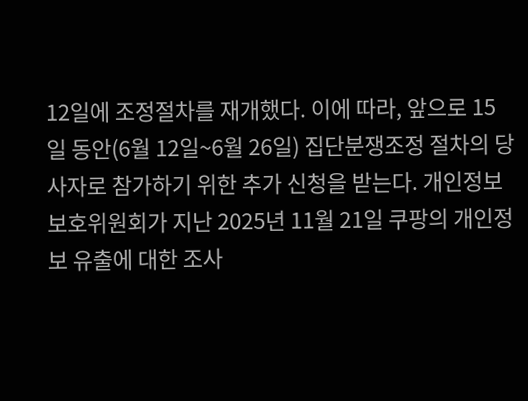12일에 조정절차를 재개했다. 이에 따라, 앞으로 15일 동안(6월 12일~6월 26일) 집단분쟁조정 절차의 당사자로 참가하기 위한 추가 신청을 받는다. 개인정보보호위원회가 지난 2025년 11월 21일 쿠팡의 개인정보 유출에 대한 조사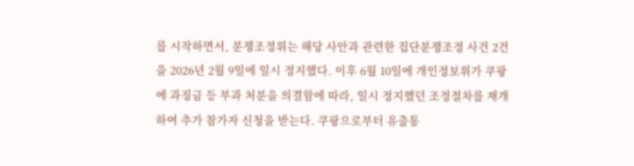를 시작하면서, 분쟁조정위는 해당 사안과 관련한 집단분쟁조정 사건 2건을 2026년 2월 9일에 일시 정지했다. 이후 6월 10일에 개인정보위가 쿠팡에 과징금 등 부과 처분을 의결함에 따라, 일시 정지했던 조정절차를 재개하여 추가 참가자 신청을 받는다. 쿠팡으로부터 유출통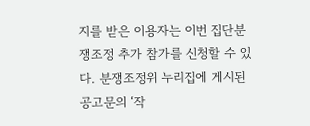지를 받은 이용자는 이번 집단분쟁조정 추가 참가를 신청할 수 있다. 분쟁조정위 누리집에 게시된 공고문의 ‘작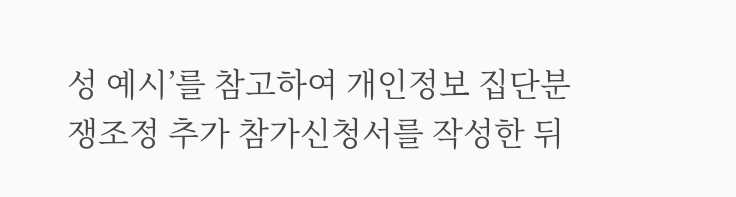성 예시’를 참고하여 개인정보 집단분쟁조정 추가 참가신청서를 작성한 뒤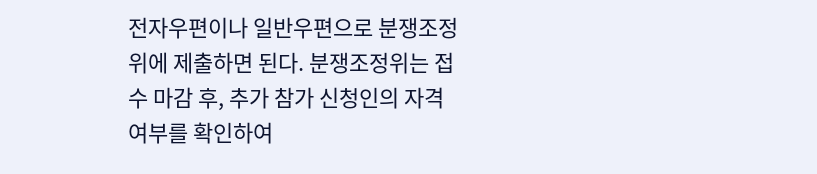전자우편이나 일반우편으로 분쟁조정위에 제출하면 된다. 분쟁조정위는 접수 마감 후, 추가 참가 신청인의 자격 여부를 확인하여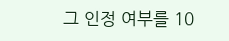그 인정 여부를 10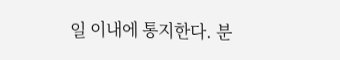일 이내에 통지한다. 분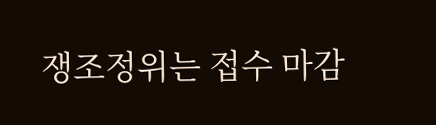쟁조정위는 접수 마감